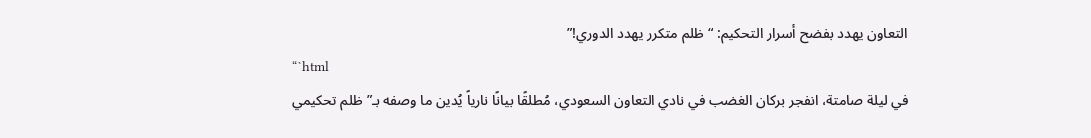التعاون يهدد بفضح أسرار التحكيم: “ظلم متكرر يهدد الدوري!”
“`html
في ليلة صامتة، انفجر بركان الغضب في نادي التعاون السعودي، مُطلقًا بيانًا نارياً يُدين ما وصفه بـ”ظلم تحكيمي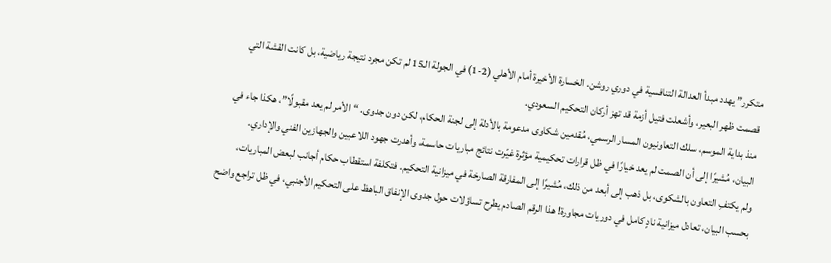متكرر” يهدد مبدأ العدالة التنافسية في دوري روشن. الخسارة الأخيرة أمام الأهلي (2-1) في الجولة الـ15 لم تكن مجرد نتيجة رياضية، بل كانت القشة التي قصمت ظهر البعير، وأشعلت فتيل أزمة قد تهز أركان التحكيم السعودي.
منذ بداية الموسم، سلك التعاونيون المسار الرسمي، مُقدمين شكاوى مدعومة بالأدلة إلى لجنة الحكام، لكن دون جدوى. “الأمر لم يعد مقبولًا”، هكذا جاء في البيان، مُشيرًا إلى أن الصمت لم يعد خيارًا في ظل قرارات تحكيمية مؤثرة غيّرت نتائج مباريات حاسمة، وأهدرت جهود اللاعبين والجهازين الفني والإداري.
ولم يكتفِ التعاون بالشكوى، بل ذهب إلى أبعد من ذلك، مُشيرًا إلى المفارقة الصارخة في ميزانية التحكيم. فتكلفة استقطاب حكام أجانب لبعض المباريات، بحسب البيان، تعادل ميزانية نادٍ كامل في دوريات مجاورة! هذا الرقم الصادم يطرح تساؤلات حول جدوى الإنفاق الباهظ على التحكيم الأجنبي، في ظل تراجع واضح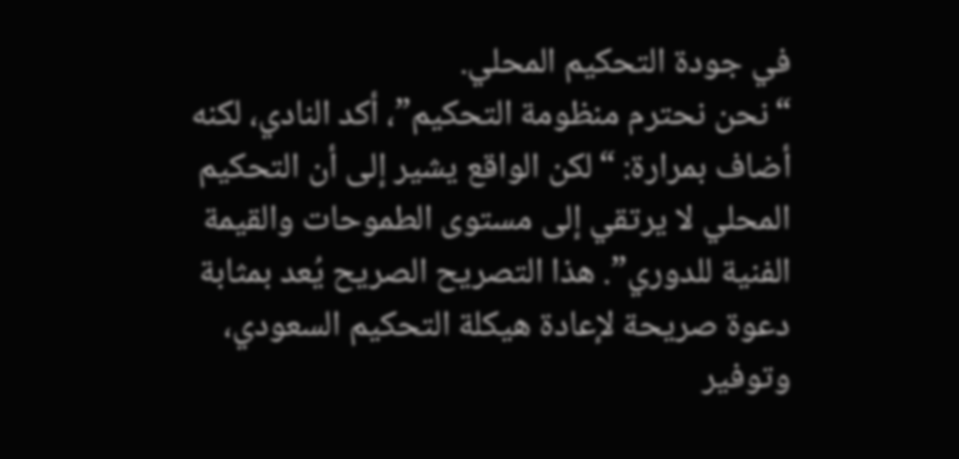في جودة التحكيم المحلي.
“نحن نحترم منظومة التحكيم”، أكد النادي، لكنه أضاف بمرارة: “لكن الواقع يشير إلى أن التحكيم المحلي لا يرتقي إلى مستوى الطموحات والقيمة الفنية للدوري”. هذا التصريح الصريح يُعد بمثابة دعوة صريحة لإعادة هيكلة التحكيم السعودي، وتوفير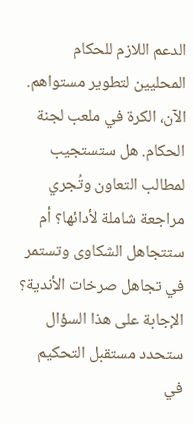الدعم اللازم للحكام المحليين لتطوير مستواهم.
الآن، الكرة في ملعب لجنة الحكام. هل ستستجيب لمطالب التعاون وتُجري مراجعة شاملة لأدائها؟ أم ستتجاهل الشكاوى وتستمر في تجاهل صرخات الأندية؟ الإجابة على هذا السؤال ستحدد مستقبل التحكيم في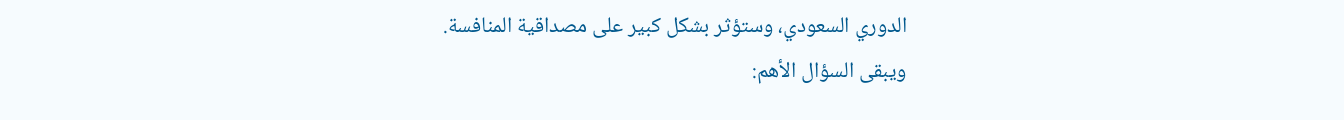الدوري السعودي، وستؤثر بشكل كبير على مصداقية المنافسة.
ويبقى السؤال الأهم: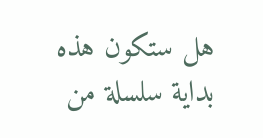هل ستكون هذه بداية سلسلة من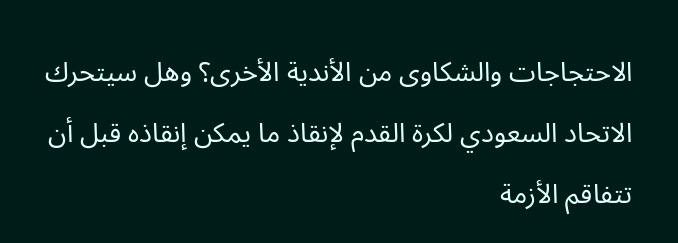الاحتجاجات والشكاوى من الأندية الأخرى؟ وهل سيتحرك الاتحاد السعودي لكرة القدم لإنقاذ ما يمكن إنقاذه قبل أن تتفاقم الأزمة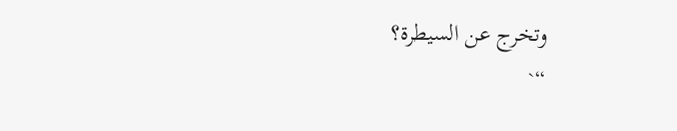وتخرج عن السيطرة؟
“`